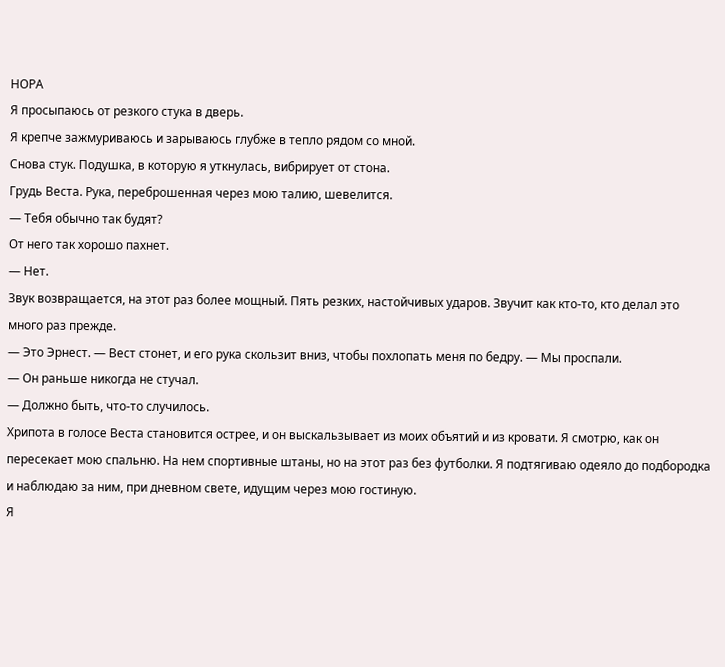НОРА
Я просыпаюсь от резкого стука в дверь.
Я крепче зажмуриваюсь и зарываюсь глубже в тепло рядом со мной.
Снова стук. Подушка, в которую я уткнулась, вибрирует от стона.
Грудь Веста. Рука, переброшенная через мою талию, шевелится.
— Тебя обычно так будят?
От него так хорошо пахнет.
— Нет.
Звук возвращается, на этот раз более мощный. Пять резких, настойчивых ударов. Звучит как кто-то, кто делал это много раз прежде.
— Это Эрнест. — Вест стонет, и его рука скользит вниз, чтобы похлопать меня по бедру. — Мы проспали.
— Он раньше никогда не стучал.
— Должно быть, что-то случилось.
Хрипота в голосе Веста становится острее, и он выскальзывает из моих объятий и из кровати. Я смотрю, как он пересекает мою спальню. На нем спортивные штаны, но на этот раз без футболки. Я подтягиваю одеяло до подбородка и наблюдаю за ним, при дневном свете, идущим через мою гостиную.
Я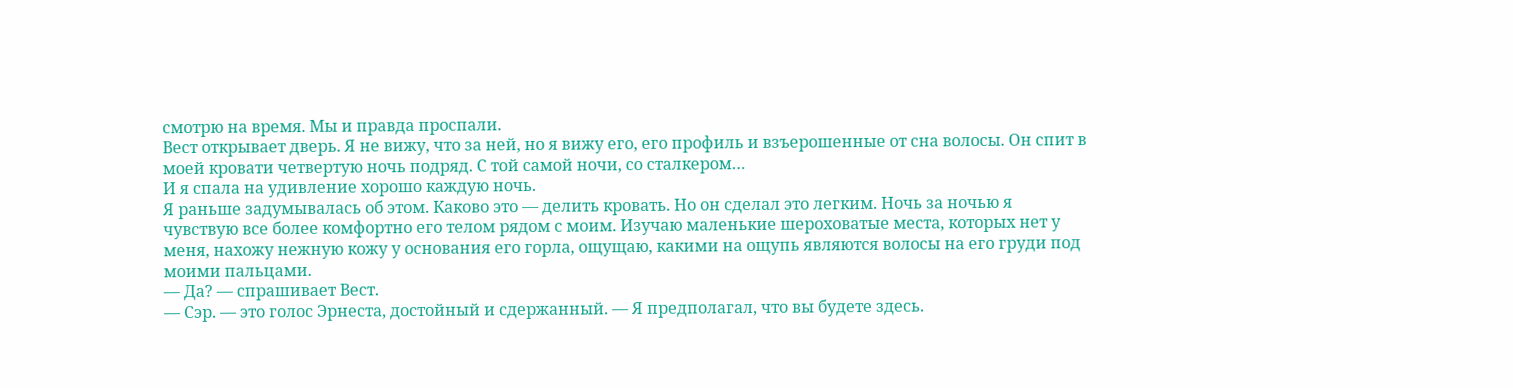смотрю на время. Мы и правда проспали.
Вест открывает дверь. Я не вижу, что за ней, но я вижу его, его профиль и взъерошенные от сна волосы. Он спит в моей кровати четвертую ночь подряд. С той самой ночи, со сталкером…
И я спала на удивление хорошо каждую ночь.
Я раньше задумывалась об этом. Каково это — делить кровать. Но он сделал это легким. Ночь за ночью я чувствую все более комфортно его телом рядом с моим. Изучаю маленькие шероховатые места, которых нет у меня, нахожу нежную кожу у основания его горла, ощущаю, какими на ощупь являются волосы на его груди под моими пальцами.
— Да? — спрашивает Вест.
— Сэр. — это голос Эрнеста, достойный и сдержанный. — Я предполагал, что вы будете здесь.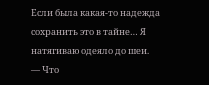Если была какая-то надежда сохранить это в тайне… Я натягиваю одеяло до шеи.
— Что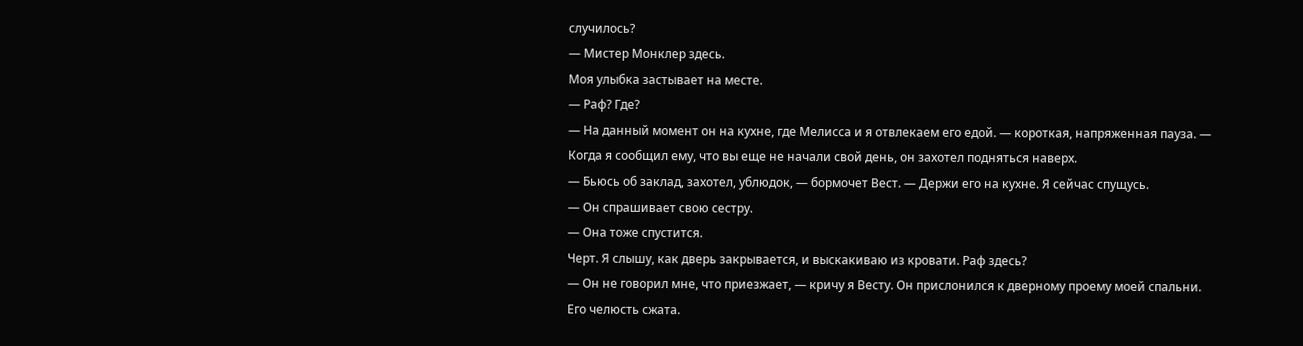случилось?
— Мистер Монклер здесь.
Моя улыбка застывает на месте.
— Раф? Где?
— На данный момент он на кухне, где Мелисса и я отвлекаем его едой. — короткая, напряженная пауза. — Когда я сообщил ему, что вы еще не начали свой день, он захотел подняться наверх.
— Бьюсь об заклад, захотел, ублюдок, — бормочет Вест. — Держи его на кухне. Я сейчас спущусь.
— Он спрашивает свою сестру.
— Она тоже спустится.
Черт. Я слышу, как дверь закрывается, и выскакиваю из кровати. Раф здесь?
— Он не говорил мне, что приезжает, — кричу я Весту. Он прислонился к дверному проему моей спальни.
Его челюсть сжата.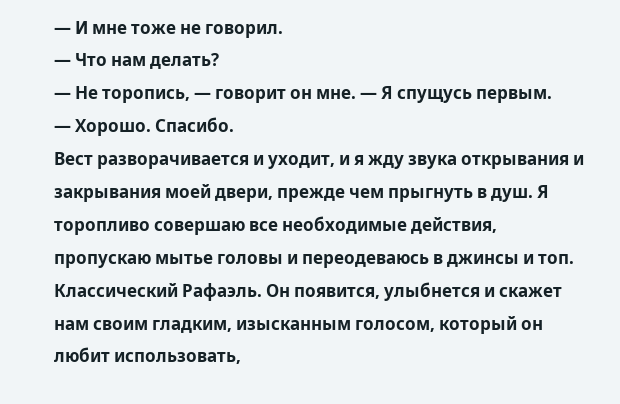— И мне тоже не говорил.
— Что нам делать?
— Не торопись, — говорит он мне. — Я спущусь первым.
— Хорошо. Спасибо.
Вест разворачивается и уходит, и я жду звука открывания и закрывания моей двери, прежде чем прыгнуть в душ. Я торопливо совершаю все необходимые действия, пропускаю мытье головы и переодеваюсь в джинсы и топ.
Классический Рафаэль. Он появится, улыбнется и скажет нам своим гладким, изысканным голосом, который он любит использовать,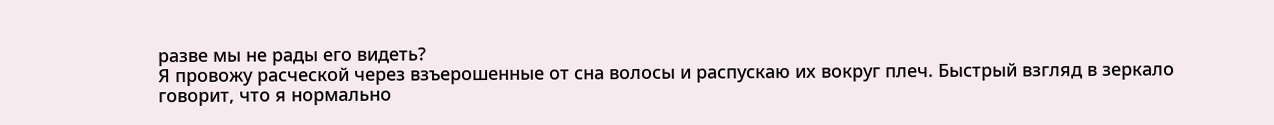разве мы не рады его видеть?
Я провожу расческой через взъерошенные от сна волосы и распускаю их вокруг плеч. Быстрый взгляд в зеркало говорит, что я нормально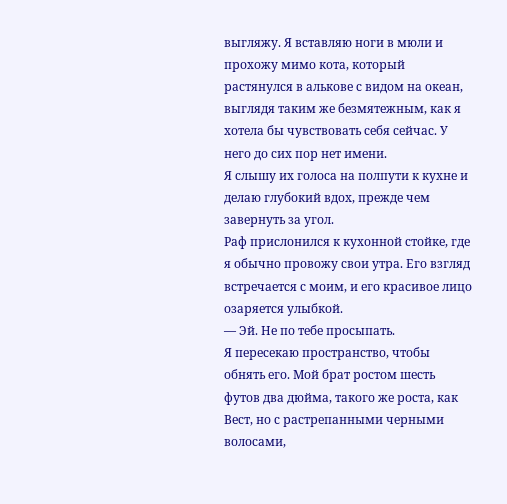выгляжу. Я вставляю ноги в мюли и прохожу мимо кота, который растянулся в алькове с видом на океан, выглядя таким же безмятежным, как я хотела бы чувствовать себя сейчас. У него до сих пор нет имени.
Я слышу их голоса на полпути к кухне и делаю глубокий вдох, прежде чем завернуть за угол.
Раф прислонился к кухонной стойке, где я обычно провожу свои утра. Его взгляд встречается с моим, и его красивое лицо озаряется улыбкой.
— Эй. Не по тебе просыпать.
Я пересекаю пространство, чтобы обнять его. Мой брат ростом шесть футов два дюйма, такого же роста, как Вест, но с растрепанными черными волосами,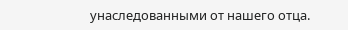унаследованными от нашего отца.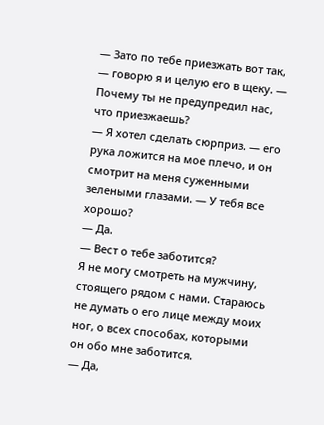— Зато по тебе приезжать вот так, — говорю я и целую его в щеку. — Почему ты не предупредил нас, что приезжаешь?
— Я хотел сделать сюрприз. — его рука ложится на мое плечо, и он смотрит на меня суженными зелеными глазами. — У тебя все хорошо?
— Да.
— Вест о тебе заботится?
Я не могу смотреть на мужчину, стоящего рядом с нами. Стараюсь не думать о его лице между моих ног, о всех способах, которыми он обо мне заботится.
— Да,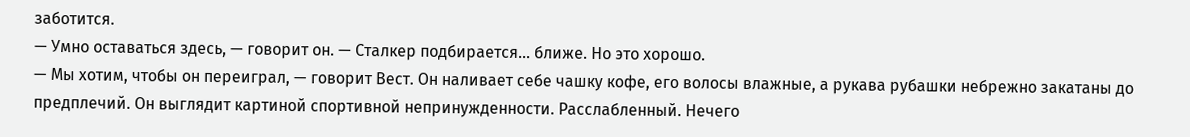заботится.
— Умно оставаться здесь, — говорит он. — Сталкер подбирается… ближе. Но это хорошо.
— Мы хотим, чтобы он переиграл, — говорит Вест. Он наливает себе чашку кофе, его волосы влажные, а рукава рубашки небрежно закатаны до предплечий. Он выглядит картиной спортивной непринужденности. Расслабленный. Нечего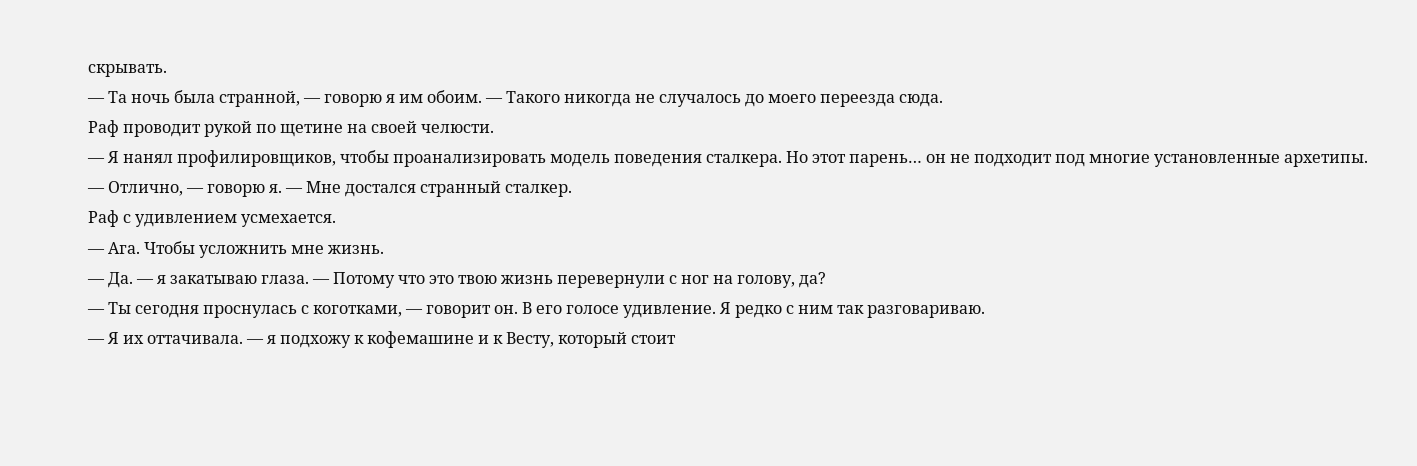скрывать.
— Та ночь была странной, — говорю я им обоим. — Такого никогда не случалось до моего переезда сюда.
Раф проводит рукой по щетине на своей челюсти.
— Я нанял профилировщиков, чтобы проанализировать модель поведения сталкера. Но этот парень… он не подходит под многие установленные архетипы.
— Отлично, — говорю я. — Мне достался странный сталкер.
Раф с удивлением усмехается.
— Ага. Чтобы усложнить мне жизнь.
— Да. — я закатываю глаза. — Потому что это твою жизнь перевернули с ног на голову, да?
— Ты сегодня проснулась с коготками, — говорит он. В его голосе удивление. Я редко с ним так разговариваю.
— Я их оттачивала. — я подхожу к кофемашине и к Весту, который стоит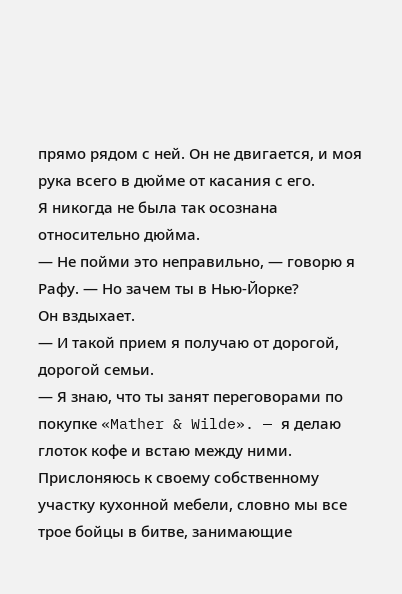прямо рядом с ней. Он не двигается, и моя рука всего в дюйме от касания с его.
Я никогда не была так осознана относительно дюйма.
— Не пойми это неправильно, — говорю я Рафу. — Но зачем ты в Нью-Йорке?
Он вздыхает.
— И такой прием я получаю от дорогой, дорогой семьи.
— Я знаю, что ты занят переговорами по покупке «Mather & Wilde». — я делаю глоток кофе и встаю между ними. Прислоняюсь к своему собственному участку кухонной мебели, словно мы все трое бойцы в битве, занимающие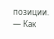позиции. — Как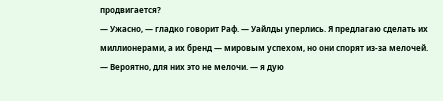продвигается?
— Ужасно, — гладко говорит Раф. — Уайлды уперлись. Я предлагаю сделать их миллионерами, а их бренд — мировым успехом, но они спорят из-за мелочей.
— Вероятно, для них это не мелочи. — я дую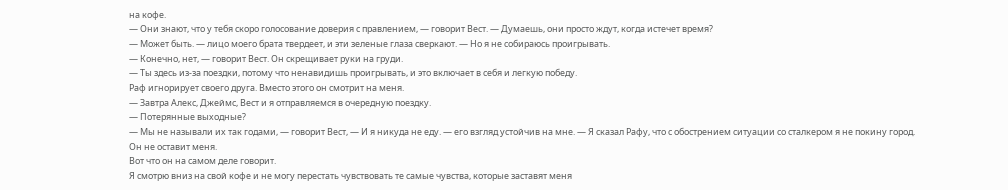на кофе.
— Они знают, что у тебя скоро голосование доверия с правлением, — говорит Вест. — Думаешь, они просто ждут, когда истечет время?
— Может быть. — лицо моего брата твердеет, и эти зеленые глаза сверкают. — Но я не собираюсь проигрывать.
— Конечно, нет, — говорит Вест. Он скрещивает руки на груди.
— Ты здесь из-за поездки, потому что ненавидишь проигрывать, и это включает в себя и легкую победу.
Раф игнорирует своего друга. Вместо этого он смотрит на меня.
— Завтра Алекс, Джеймс, Вест и я отправляемся в очередную поездку.
— Потерянные выходные?
— Мы не называли их так годами, — говорит Вест, — И я никуда не еду. — его взгляд устойчив на мне. — Я сказал Рафу, что с обострением ситуации со сталкером я не покину город.
Он не оставит меня.
Вот что он на самом деле говорит.
Я смотрю вниз на свой кофе и не могу перестать чувствовать те самые чувства, которые заставят меня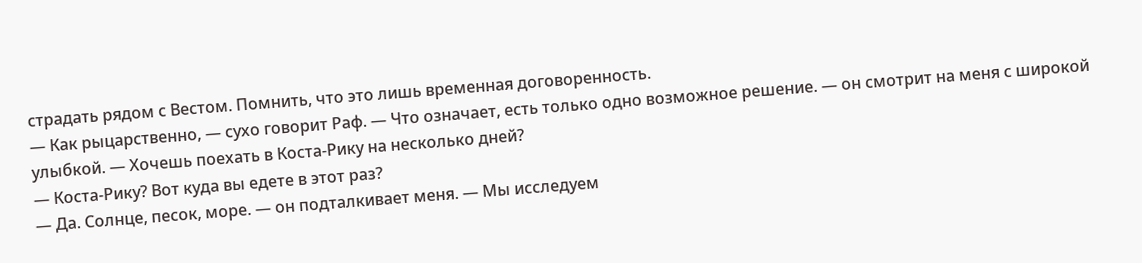страдать рядом с Вестом. Помнить, что это лишь временная договоренность.
— Как рыцарственно, — сухо говорит Раф. — Что означает, есть только одно возможное решение. — он смотрит на меня с широкой улыбкой. — Хочешь поехать в Коста-Рику на несколько дней?
— Коста-Рику? Вот куда вы едете в этот раз?
— Да. Солнце, песок, море. — он подталкивает меня. — Мы исследуем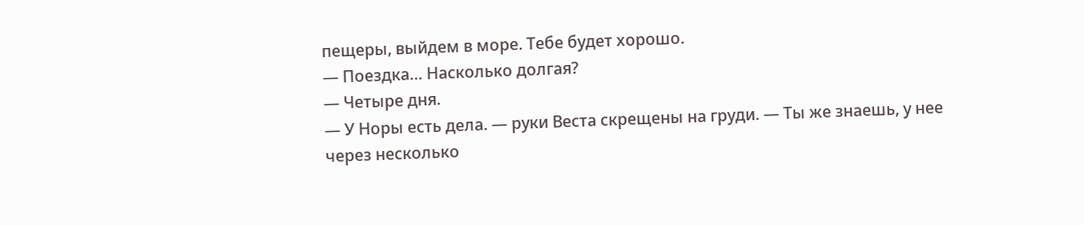пещеры, выйдем в море. Тебе будет хорошо.
— Поездка… Насколько долгая?
— Четыре дня.
— У Норы есть дела. — руки Веста скрещены на груди. — Ты же знаешь, у нее через несколько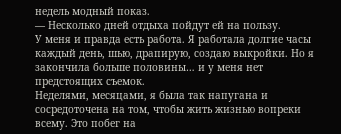недель модный показ.
— Несколько дней отдыха пойдут ей на пользу.
У меня и правда есть работа. Я работала долгие часы каждый день, шью, драпирую, создаю выкройки. Но я закончила больше половины… и у меня нет предстоящих съемок.
Неделями, месяцами, я была так напугана и сосредоточена на том, чтобы жить жизнью вопреки всему. Это побег на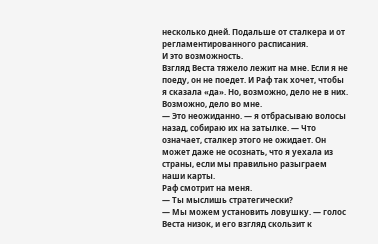несколько дней. Подальше от сталкера и от регламентированного расписания.
И это возможность.
Взгляд Веста тяжело лежит на мне. Если я не поеду, он не поедет. И Раф так хочет, чтобы я сказала «да». Но, возможно, дело не в них. Возможно, дело во мне.
— Это неожиданно. — я отбрасываю волосы назад, собираю их на затылке. — Что означает, сталкер этого не ожидает. Он может даже не осознать, что я уехала из страны, если мы правильно разыграем наши карты.
Раф смотрит на меня.
— Ты мыслишь стратегически?
— Мы можем установить ловушку. — голос Веста низок, и его взгляд скользит к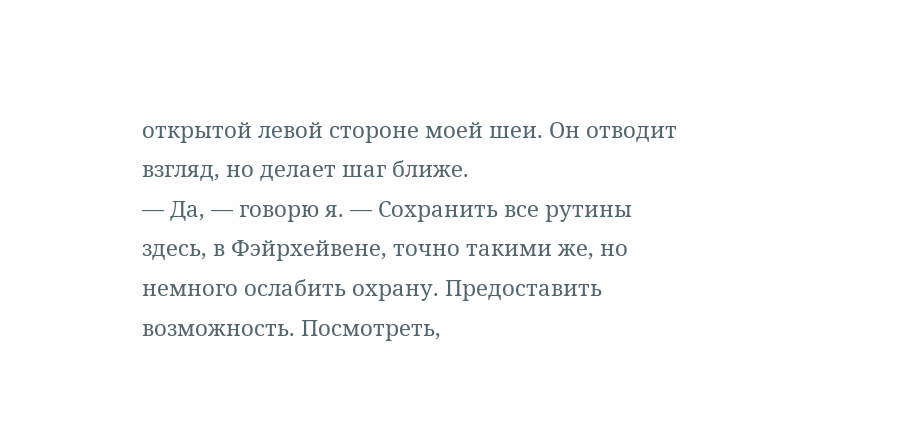открытой левой стороне моей шеи. Он отводит взгляд, но делает шаг ближе.
— Да, — говорю я. — Сохранить все рутины здесь, в Фэйрхейвене, точно такими же, но немного ослабить охрану. Предоставить возможность. Посмотреть,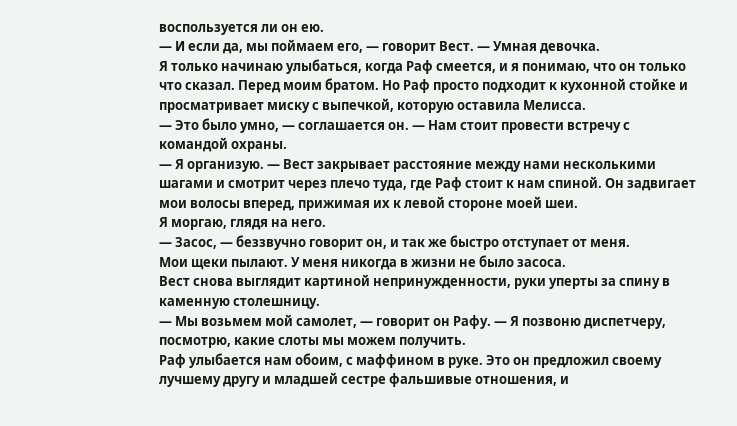воспользуется ли он ею.
— И если да, мы поймаем его, — говорит Вест. — Умная девочка.
Я только начинаю улыбаться, когда Раф смеется, и я понимаю, что он только что сказал. Перед моим братом. Но Раф просто подходит к кухонной стойке и просматривает миску с выпечкой, которую оставила Мелисса.
— Это было умно, — соглашается он. — Нам стоит провести встречу с командой охраны.
— Я организую. — Вест закрывает расстояние между нами несколькими шагами и смотрит через плечо туда, где Раф стоит к нам спиной. Он задвигает мои волосы вперед, прижимая их к левой стороне моей шеи.
Я моргаю, глядя на него.
— Засос, — беззвучно говорит он, и так же быстро отступает от меня.
Мои щеки пылают. У меня никогда в жизни не было засоса.
Вест снова выглядит картиной непринужденности, руки уперты за спину в каменную столешницу.
— Мы возьмем мой самолет, — говорит он Рафу. — Я позвоню диспетчеру, посмотрю, какие слоты мы можем получить.
Раф улыбается нам обоим, с маффином в руке. Это он предложил своему лучшему другу и младшей сестре фальшивые отношения, и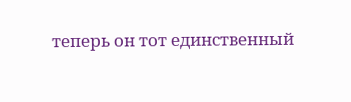теперь он тот единственный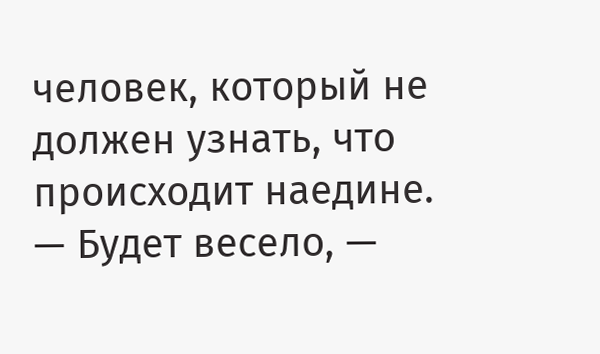человек, который не должен узнать, что происходит наедине.
— Будет весело, —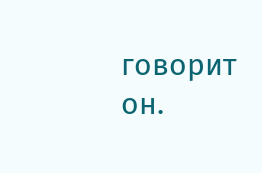говорит он.